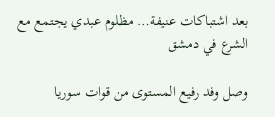بعد اشتباكات عنيفة… مظلوم عبدي يجتمع مع الشرع في دمشق

وصل وفد رفيع المستوى من قوات سوريا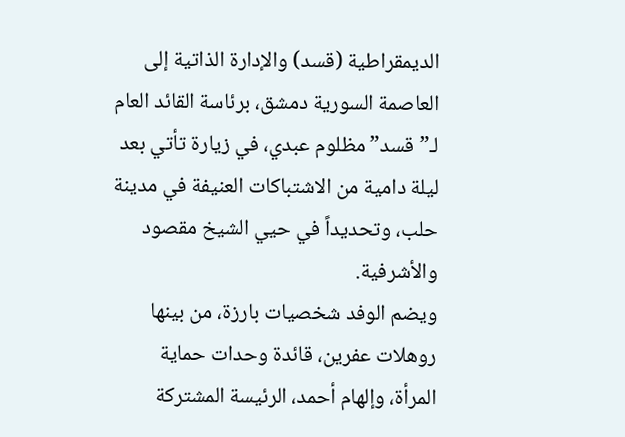الديمقراطية (قسد) والإدارة الذاتية إلى العاصمة السورية دمشق، برئاسة القائد العام لـ”قسد” مظلوم عبدي، في زيارة تأتي بعد ليلة دامية من الاشتباكات العنيفة في مدينة حلب، وتحديداً في حيي الشيخ مقصود والأشرفية.
ويضم الوفد شخصيات بارزة، من بينها روهلات عفرين، قائدة وحدات حماية المرأة، وإلهام أحمد، الرئيسة المشتركة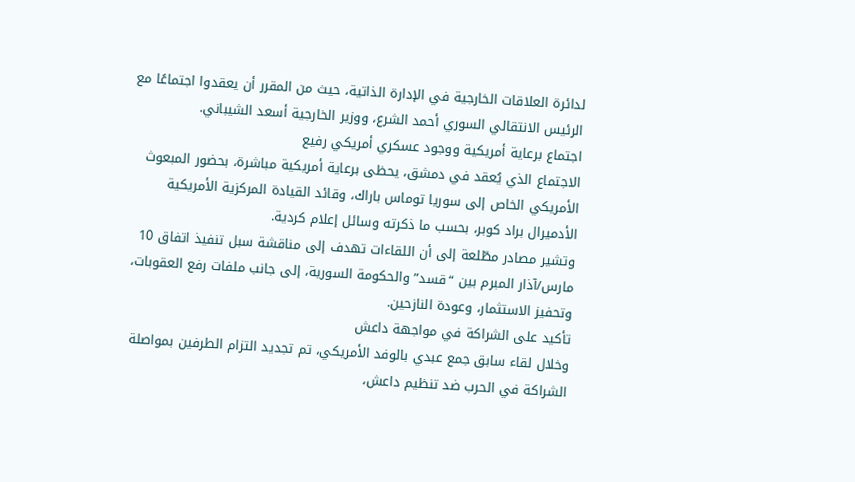لدائرة العلاقات الخارجية في الإدارة الذاتية، حيث من المقرر أن يعقدوا اجتماعًا مع الرئيس الانتقالي السوري أحمد الشرع، ووزير الخارجية أسعد الشيباني.
اجتماع برعاية أمريكية ووجود عسكري أمريكي رفيع
الاجتماع الذي يُعقد في دمشق، يحظى برعاية أمريكية مباشرة، بحضور المبعوث الأمريكي الخاص إلى سوريا توماس باراك، وقائد القيادة المركزية الأمريكية الأدميرال براد كوبر، بحسب ما ذكرته وسائل إعلام كردية.
وتشير مصادر مطّلعة إلى أن اللقاءات تهدف إلى مناقشة سبل تنفيذ اتفاق 10 مارس/آذار المبرم بين “قسد” والحكومة السورية، إلى جانب ملفات رفع العقوبات، وتحفيز الاستثمار، وعودة النازحين.
تأكيد على الشراكة في مواجهة داعش
وخلال لقاء سابق جمع عبدي بالوفد الأمريكي، تم تجديد التزام الطرفين بمواصلة الشراكة في الحرب ضد تنظيم داعش،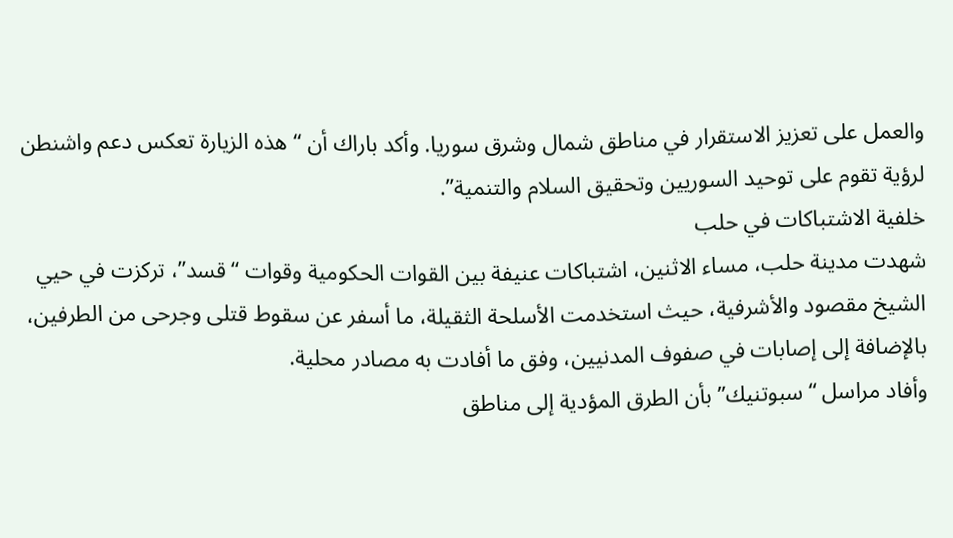والعمل على تعزيز الاستقرار في مناطق شمال وشرق سوريا. وأكد باراك أن “هذه الزيارة تعكس دعم واشنطن لرؤية تقوم على توحيد السوريين وتحقيق السلام والتنمية”.
خلفية الاشتباكات في حلب
شهدت مدينة حلب، مساء الاثنين، اشتباكات عنيفة بين القوات الحكومية وقوات “قسد”، تركزت في حيي الشيخ مقصود والأشرفية، حيث استخدمت الأسلحة الثقيلة، ما أسفر عن سقوط قتلى وجرحى من الطرفين، بالإضافة إلى إصابات في صفوف المدنيين، وفق ما أفادت به مصادر محلية.
وأفاد مراسل “سبوتنيك” بأن الطرق المؤدية إلى مناطق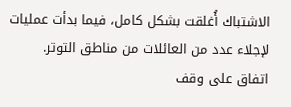الاشتباك أُغلقت بشكل كامل، فيما بدأت عمليات لإجلاء عدد من العائلات من مناطق التوتر.
اتفاق على وقف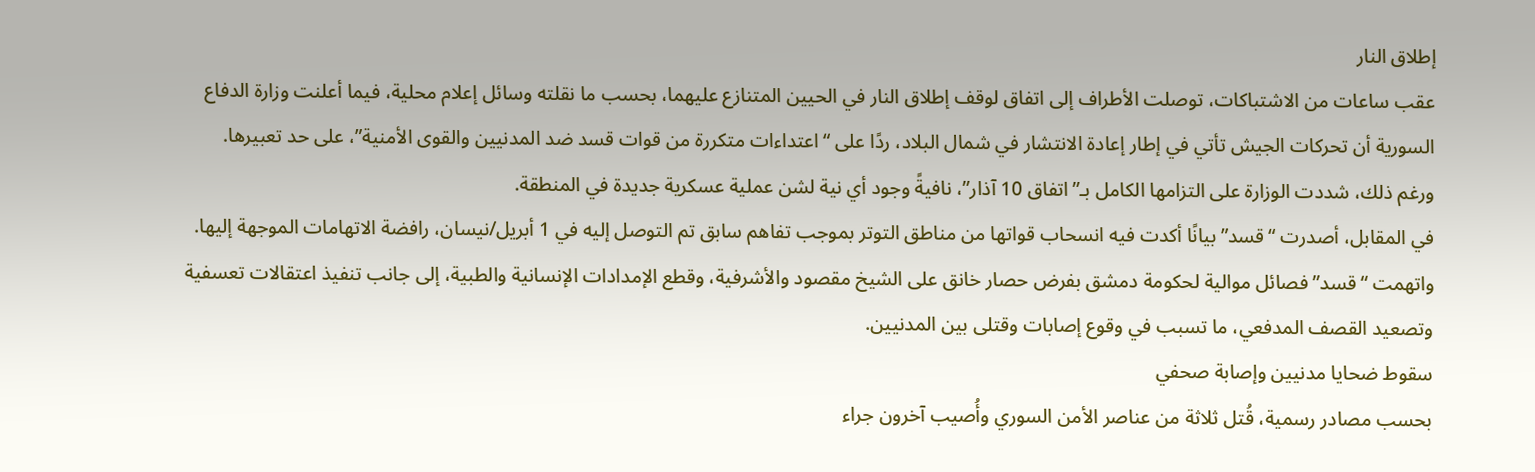إطلاق النار
عقب ساعات من الاشتباكات، توصلت الأطراف إلى اتفاق لوقف إطلاق النار في الحيين المتنازع عليهما، بحسب ما نقلته وسائل إعلام محلية، فيما أعلنت وزارة الدفاع السورية أن تحركات الجيش تأتي في إطار إعادة الانتشار في شمال البلاد، ردًا على “اعتداءات متكررة من قوات قسد ضد المدنيين والقوى الأمنية”، على حد تعبيرها.
ورغم ذلك، شددت الوزارة على التزامها الكامل بـ”اتفاق 10 آذار”، نافيةً وجود أي نية لشن عملية عسكرية جديدة في المنطقة.
في المقابل، أصدرت “قسد” بيانًا أكدت فيه انسحاب قواتها من مناطق التوتر بموجب تفاهم سابق تم التوصل إليه في 1 أبريل/نيسان، رافضة الاتهامات الموجهة إليها.
واتهمت “قسد” فصائل موالية لحكومة دمشق بفرض حصار خانق على الشيخ مقصود والأشرفية، وقطع الإمدادات الإنسانية والطبية، إلى جانب تنفيذ اعتقالات تعسفية وتصعيد القصف المدفعي، ما تسبب في وقوع إصابات وقتلى بين المدنيين.
سقوط ضحايا مدنيين وإصابة صحفي
بحسب مصادر رسمية، قُتل ثلاثة من عناصر الأمن السوري وأُصيب آخرون جراء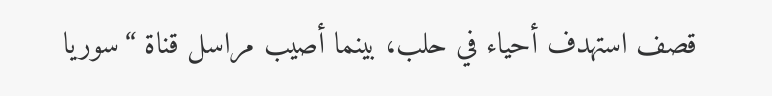قصف استهدف أحياء في حلب، بينما أصيب مراسل قناة “سوريا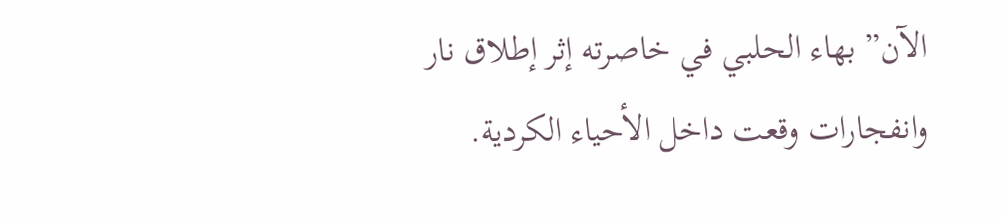الآن” بهاء الحلبي في خاصرته إثر إطلاق نار وانفجارات وقعت داخل الأحياء الكردية.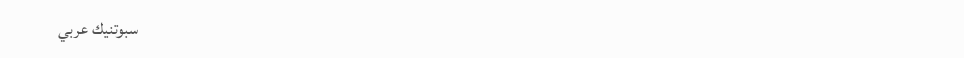سبوتنيك عربي